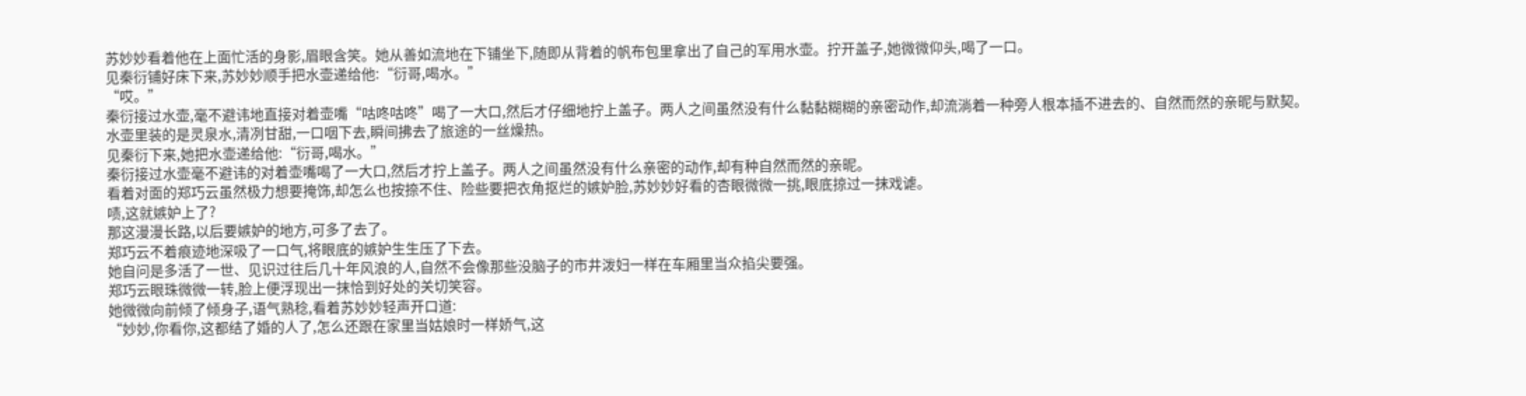苏妙妙看着他在上面忙活的身影,眉眼含笑。她从善如流地在下铺坐下,随即从背着的帆布包里拿出了自己的军用水壶。拧开盖子,她微微仰头,喝了一口。
见秦衍铺好床下来,苏妙妙顺手把水壶递给他:“衍哥,喝水。”
“哎。”
秦衍接过水壶,毫不避讳地直接对着壶嘴“咕咚咕咚”喝了一大口,然后才仔细地拧上盖子。两人之间虽然没有什么黏黏糊糊的亲密动作,却流淌着一种旁人根本插不进去的、自然而然的亲昵与默契。
水壶里装的是灵泉水,清冽甘甜,一口咽下去,瞬间拂去了旅途的一丝燥热。
见秦衍下来,她把水壶递给他:“衍哥,喝水。”
秦衍接过水壶毫不避讳的对着壶嘴喝了一大口,然后才拧上盖子。两人之间虽然没有什么亲密的动作,却有种自然而然的亲昵。
看着对面的郑巧云虽然极力想要掩饰,却怎么也按捺不住、险些要把衣角抠烂的嫉妒脸,苏妙妙好看的杏眼微微一挑,眼底掠过一抹戏谑。
啧,这就嫉妒上了?
那这漫漫长路,以后要嫉妒的地方,可多了去了。
郑巧云不着痕迹地深吸了一口气,将眼底的嫉妒生生压了下去。
她自问是多活了一世、见识过往后几十年风浪的人,自然不会像那些没脑子的市井泼妇一样在车厢里当众掐尖要强。
郑巧云眼珠微微一转,脸上便浮现出一抹恰到好处的关切笑容。
她微微向前倾了倾身子,语气熟稔,看着苏妙妙轻声开口道:
“妙妙,你看你,这都结了婚的人了,怎么还跟在家里当姑娘时一样娇气,这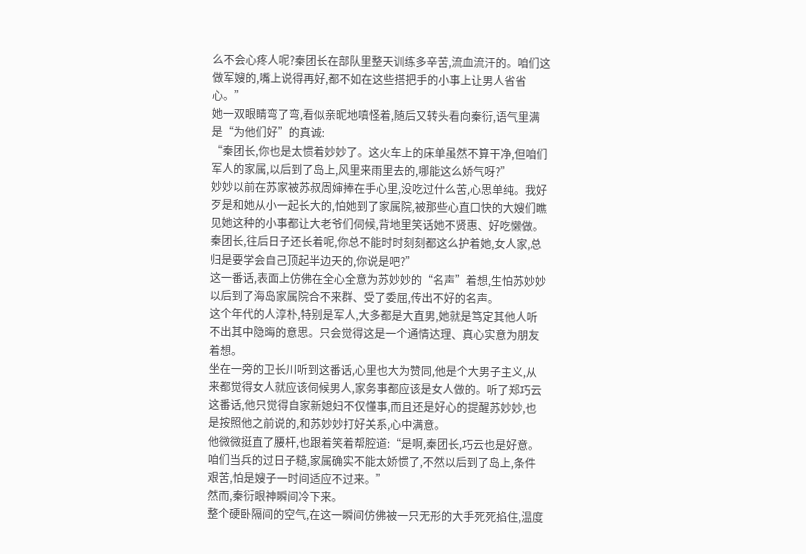么不会心疼人呢?秦团长在部队里整天训练多辛苦,流血流汗的。咱们这做军嫂的,嘴上说得再好,都不如在这些搭把手的小事上让男人省省心。”
她一双眼睛弯了弯,看似亲昵地嗔怪着,随后又转头看向秦衍,语气里满是“为他们好”的真诚:
“秦团长,你也是太惯着妙妙了。这火车上的床单虽然不算干净,但咱们军人的家属,以后到了岛上,风里来雨里去的,哪能这么娇气呀?”
妙妙以前在苏家被苏叔周婶捧在手心里,没吃过什么苦,心思单纯。我好歹是和她从小一起长大的,怕她到了家属院,被那些心直口快的大嫂们瞧见她这种的小事都让大老爷们伺候,背地里笑话她不贤惠、好吃懒做。
秦团长,往后日子还长着呢,你总不能时时刻刻都这么护着她,女人家,总归是要学会自己顶起半边天的,你说是吧?”
这一番话,表面上仿佛在全心全意为苏妙妙的“名声”着想,生怕苏妙妙以后到了海岛家属院合不来群、受了委屈,传出不好的名声。
这个年代的人淳朴,特别是军人,大多都是大直男,她就是笃定其他人听不出其中隐晦的意思。只会觉得这是一个通情达理、真心实意为朋友着想。
坐在一旁的卫长川听到这番话,心里也大为赞同,他是个大男子主义,从来都觉得女人就应该伺候男人,家务事都应该是女人做的。听了郑巧云这番话,他只觉得自家新媳妇不仅懂事,而且还是好心的提醒苏妙妙,也是按照他之前说的,和苏妙妙打好关系,心中满意。
他微微挺直了腰杆,也跟着笑着帮腔道:“是啊,秦团长,巧云也是好意。咱们当兵的过日子糙,家属确实不能太娇惯了,不然以后到了岛上,条件艰苦,怕是嫂子一时间适应不过来。”
然而,秦衍眼神瞬间冷下来。
整个硬卧隔间的空气,在这一瞬间仿佛被一只无形的大手死死掐住,温度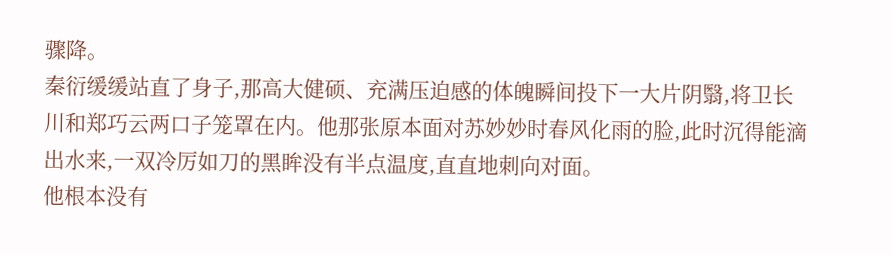骤降。
秦衍缓缓站直了身子,那高大健硕、充满压迫感的体魄瞬间投下一大片阴翳,将卫长川和郑巧云两口子笼罩在内。他那张原本面对苏妙妙时春风化雨的脸,此时沉得能滴出水来,一双冷厉如刀的黑眸没有半点温度,直直地刺向对面。
他根本没有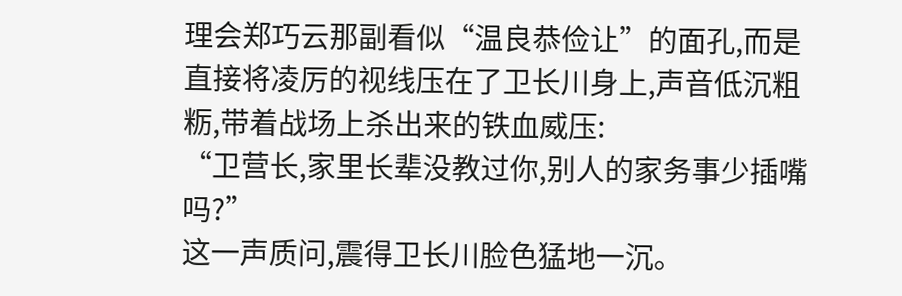理会郑巧云那副看似“温良恭俭让”的面孔,而是直接将凌厉的视线压在了卫长川身上,声音低沉粗粝,带着战场上杀出来的铁血威压:
“卫营长,家里长辈没教过你,别人的家务事少插嘴吗?”
这一声质问,震得卫长川脸色猛地一沉。